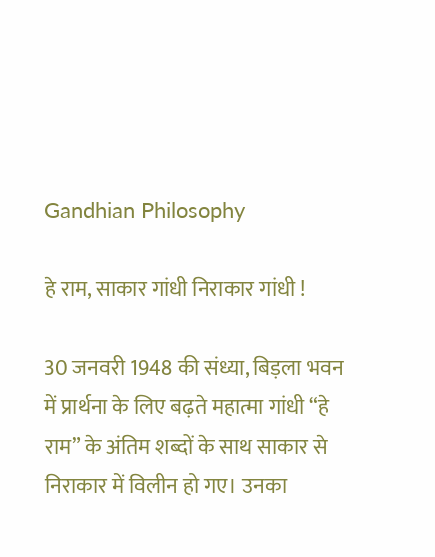Gandhian Philosophy

हे राम, साकार गांधी निराकार गांधी !

30 जनवरी 1948 की संध्या, बिड़ला भवन में प्रार्थना के लिए बढ़ते महात्मा गांधी “हे राम” के अंतिम शब्दों के साथ साकार से निराकार में विलीन हो गए। उनका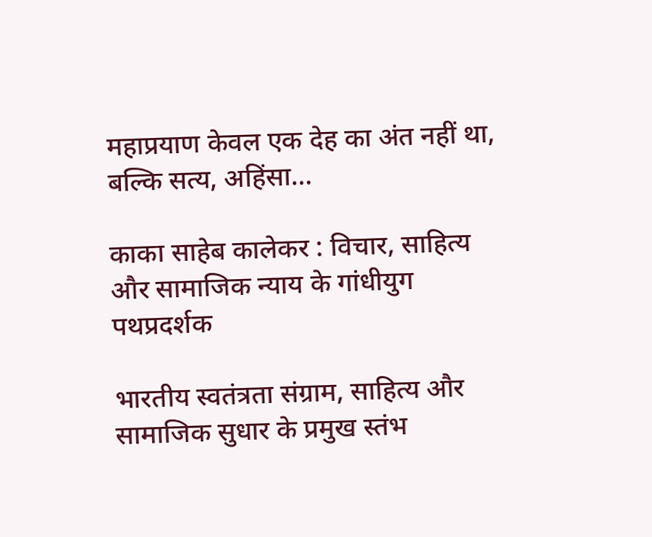महाप्रयाण केवल एक देह का अंत नहीं था, बल्कि सत्य, अहिंसा…

काका साहेब कालेकर : विचार, साहित्य और सामाजिक न्याय के गांधीयुग पथप्रदर्शक

भारतीय स्वतंत्रता संग्राम, साहित्य और सामाजिक सुधार के प्रमुख स्तंभ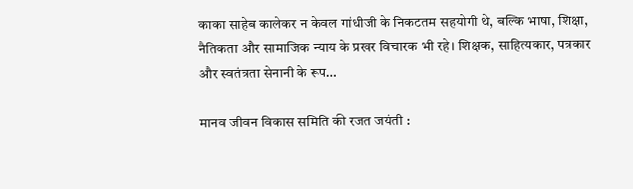काका साहेब कालेकर न केवल गांधीजी के निकटतम सहयोगी थे, बल्कि भाषा, शिक्षा, नैतिकता और सामाजिक न्याय के प्रखर विचारक भी रहे। शिक्षक, साहित्यकार, पत्रकार और स्वतंत्रता सेनानी के रूप…

मानव जीवन विकास समिति की रजत जयंती :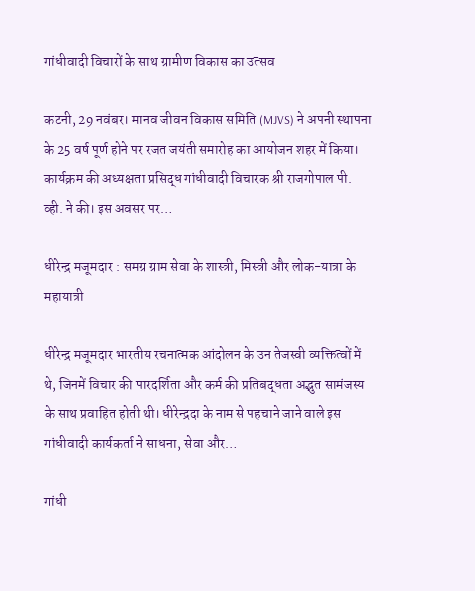गांधीवादी विचारों के साथ ग्रामीण विकास का उत्सव

कटनी, 29 नवंबर। मानव जीवन विकास समिति (MJVS) ने अपनी स्थापना के 25 वर्ष पूर्ण होने पर रजत जयंती समारोह का आयोजन शहर में किया। कार्यक्रम की अध्यक्षता प्रसिद्ध गांधीवादी विचारक श्री राजगोपाल पी. व्ही. ने की। इस अवसर पर…

धीरेन्द्र मजूमदार : समग्र ग्राम सेवा के शास्त्री, मिस्त्री और लोक-यात्रा के महायात्री

धीरेन्द्र मजूमदार भारतीय रचनात्मक आंदोलन के उन तेजस्वी व्यक्तित्वों में थे, जिनमें विचार की पारदर्शिता और कर्म की प्रतिबद्धता अद्भुत सामंजस्य के साथ प्रवाहित होती थी। धीरेन्द्रदा के नाम से पहचाने जाने वाले इस गांधीवादी कार्यकर्ता ने साधना, सेवा और…

गांधी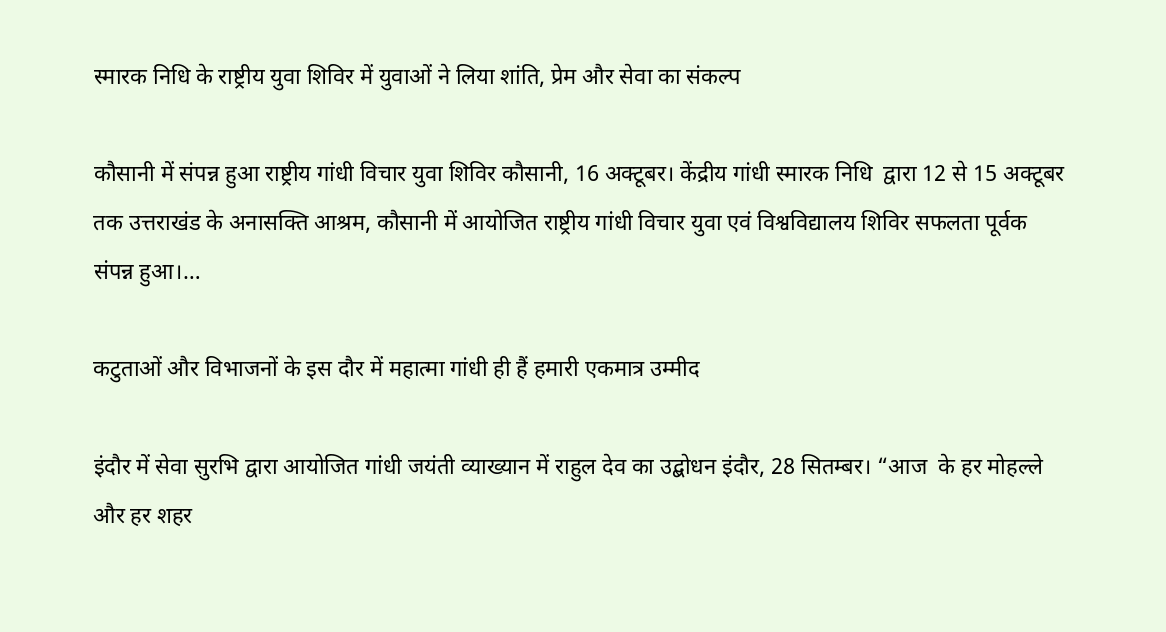स्मारक निधि के राष्ट्रीय युवा शिविर में युवाओं ने लिया शांति, प्रेम और सेवा का संकल्प

कौसानी में संपन्न हुआ राष्ट्रीय गांधी विचार युवा शिविर कौसानी, 16 अक्‍टूबर। केंद्रीय गांधी स्मारक निधि  द्वारा 12 से 15 अक्टूबर तक उत्तराखंड के अनासक्ति आश्रम, कौसानी में आयोजित राष्ट्रीय गांधी विचार युवा एवं विश्वविद्यालय शिविर सफलता पूर्वक संपन्न हुआ।…

कटुताओं और विभाजनों के इस दौर में महात्‍मा गांधी ही हैं हमारी एकमात्र उम्मीद

इंदौर में सेवा सुरभि द्वारा आयोजित गांधी जयंती व्याख्यान में राहुल देव का उद्बोधन इंदौर, 28 सितम्बर। “आज  के हर मोहल्ले और हर शहर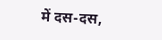में दस-दस,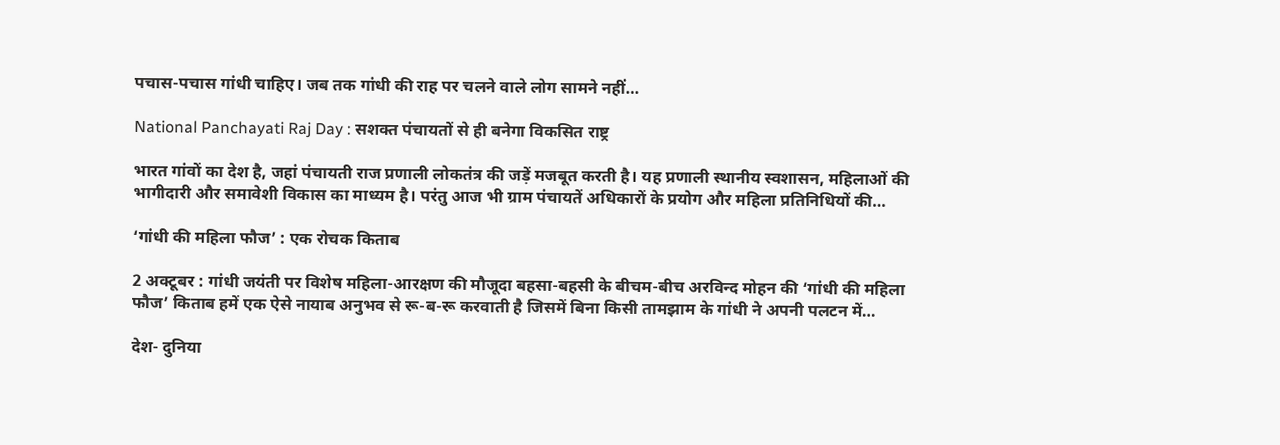पचास-पचास गांधी चाहिए। जब तक गांधी की राह पर चलने वाले लोग सामने नहीं…

National Panchayati Raj Day : सशक्त पंचायतों से ही बनेगा विकसित राष्ट्र

भारत गांवों का देश है, जहां पंचायती राज प्रणाली लोकतंत्र की जड़ें मजबूत करती है। यह प्रणाली स्थानीय स्वशासन, महिलाओं की भागीदारी और समावेशी विकास का माध्यम है। परंतु आज भी ग्राम पंचायतें अधिकारों के प्रयोग और महिला प्रतिनिधियों की…

‘गांधी की महिला फौज’ : एक रोचक किताब

2 अक्‍टूबर : गांधी जयंती पर विशेष महिला-आरक्षण की मौजूदा बहसा-बहसी के बीचम-बीच अरविन्द मोहन की ‘गांधी की महिला फौज’ किताब हमें एक ऐसे नायाब अनुभव से रू-ब-रू करवाती है जिसमें बिना किसी तामझाम के गांधी ने अपनी पलटन में…

देश- दुनिया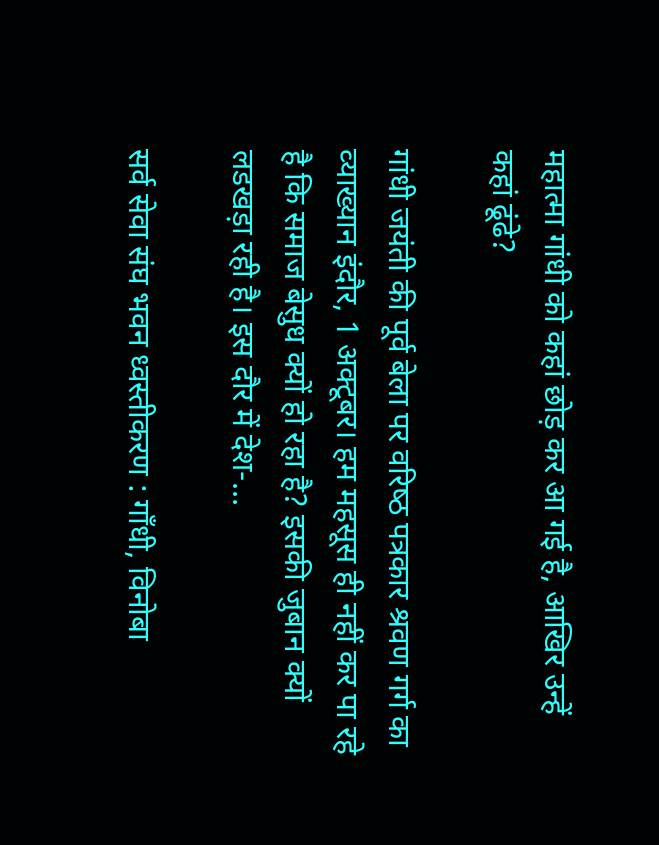महात्‍मा गांधी को कहां छोड़ कर आ गई है, आखिर उन्‍हें कहां ढूंढे?

गांधी जयंती की पूर्व बेला पर वरिष्‍ठ पत्रकार श्रवण गर्ग का व्‍याख्‍यान इंदौर, 1 अक्टूबर। हम महसूस ही नहीं कर पा रहे है कि समाज बेसुध क्‍यों हो रहा है? इसकी जुबान क्‍यों लडखड़ा रही है। इस दौर में देश-…

सर्व सेवा संघ भवन ध्‍वस्‍तीकरण : गाँधी, विनोबा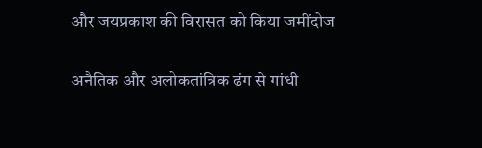और जयप्रकाश की विरासत को किया जमींदोज

अनैतिक और अलोकतांत्रिक ढंग से गांधी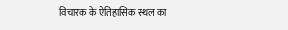विचारक के ऐतिहासिक स्थल का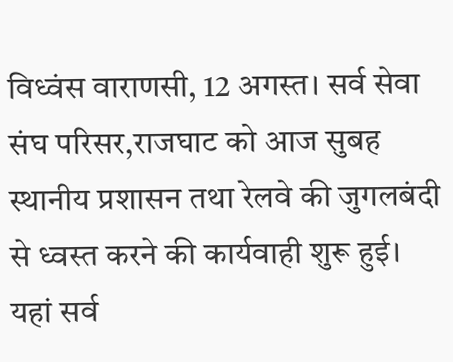विध्वंस वाराणसी, 12 अगस्‍त। सर्व सेवा संघ परिसर,राजघाट को आज सुबह स्थानीय प्रशासन तथा रेलवे की जुगलबंदी से ध्वस्त करने की कार्यवाही शुरू हुई। यहां सर्व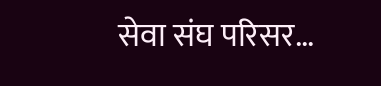सेवा संघ परिसर…